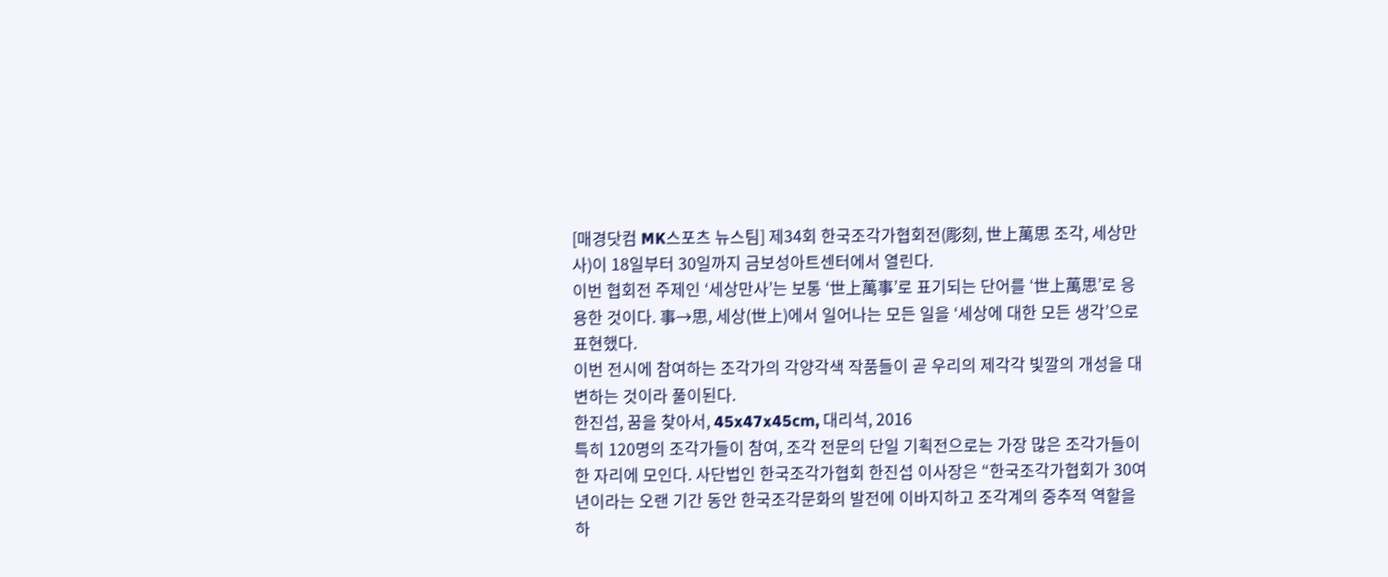[매경닷컴 MK스포츠 뉴스팀] 제34회 한국조각가협회전(彫刻, 世上萬思 조각, 세상만사)이 18일부터 30일까지 금보성아트센터에서 열린다.
이번 협회전 주제인 ‘세상만사’는 보통 ‘世上萬事’로 표기되는 단어를 ‘世上萬思’로 응용한 것이다. 事→思, 세상(世上)에서 일어나는 모든 일을 ‘세상에 대한 모든 생각’으로 표현했다.
이번 전시에 참여하는 조각가의 각양각색 작품들이 곧 우리의 제각각 빛깔의 개성을 대변하는 것이라 풀이된다.
한진섭, 꿈을 찾아서, 45x47x45cm, 대리석, 2016
특히 120명의 조각가들이 참여, 조각 전문의 단일 기획전으로는 가장 많은 조각가들이 한 자리에 모인다. 사단법인 한국조각가협회 한진섭 이사장은 “한국조각가협회가 30여 년이라는 오랜 기간 동안 한국조각문화의 발전에 이바지하고 조각계의 중추적 역할을 하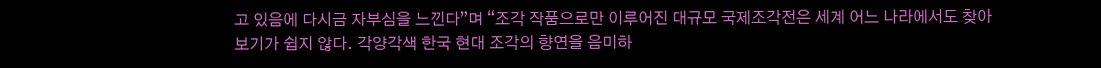고 있음에 다시금 자부심을 느낀다”며 “조각 작품으로만 이루어진 대규모 국제조각전은 세계 어느 나라에서도 찾아보기가 쉽지 않다. 각양각색 한국 현대 조각의 향연을 음미하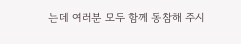는데 여러분 모두 함께 동참해 주시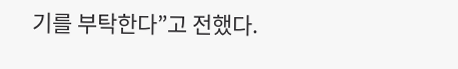기를 부탁한다”고 전했다.